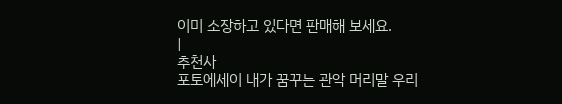이미 소장하고 있다면 판매해 보세요.
|
추천사
포토에세이 내가 꿈꾸는 관악 머리말 우리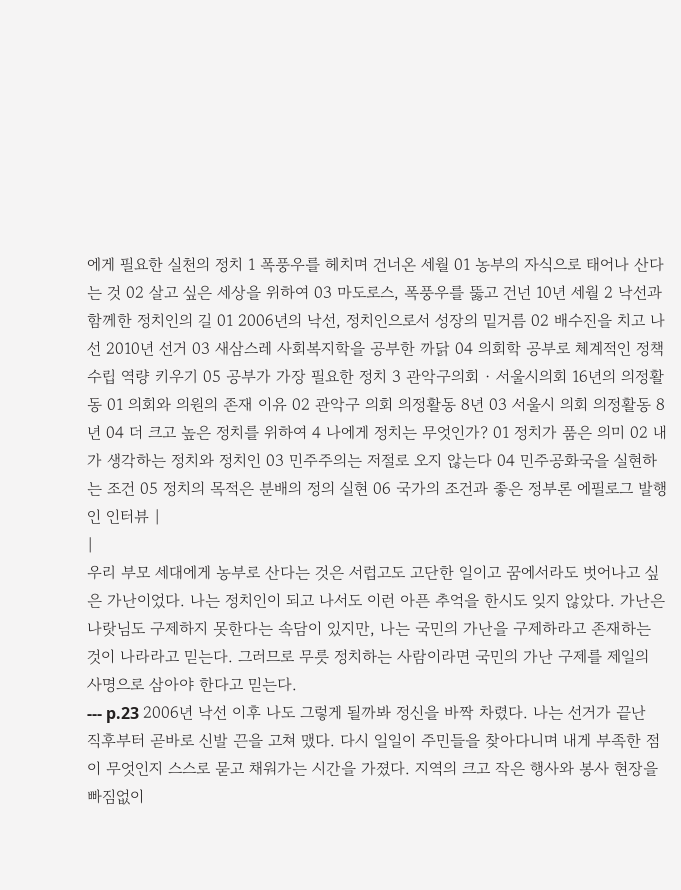에게 필요한 실천의 정치 1 폭풍우를 헤치며 건너온 세월 01 농부의 자식으로 태어나 산다는 것 02 살고 싶은 세상을 위하여 03 마도로스, 폭풍우를 뚫고 건넌 10년 세월 2 낙선과 함께한 정치인의 길 01 2006년의 낙선, 정치인으로서 성장의 밑거름 02 배수진을 치고 나선 2010년 선거 03 새삼스레 사회복지학을 공부한 까닭 04 의회학 공부로 체계적인 정책 수립 역량 키우기 05 공부가 가장 필요한 정치 3 관악구의회 · 서울시의회 16년의 의정활동 01 의회와 의원의 존재 이유 02 관악구 의회 의정활동 8년 03 서울시 의회 의정활동 8년 04 더 크고 높은 정치를 위하여 4 나에게 정치는 무엇인가? 01 정치가 품은 의미 02 내가 생각하는 정치와 정치인 03 민주주의는 저절로 오지 않는다 04 민주공화국을 실현하는 조건 05 정치의 목적은 분배의 정의 실현 06 국가의 조건과 좋은 정부론 에필로그 발행인 인터뷰 |
|
우리 부모 세대에게 농부로 산다는 것은 서럽고도 고단한 일이고 꿈에서라도 벗어나고 싶은 가난이었다. 나는 정치인이 되고 나서도 이런 아픈 추억을 한시도 잊지 않았다. 가난은 나랏님도 구제하지 못한다는 속담이 있지만, 나는 국민의 가난을 구제하라고 존재하는 것이 나라라고 믿는다. 그러므로 무릇 정치하는 사람이라면 국민의 가난 구제를 제일의 사명으로 삼아야 한다고 믿는다.
--- p.23 2006년 낙선 이후 나도 그렇게 될까봐 정신을 바짝 차렸다. 나는 선거가 끝난 직후부터 곧바로 신발 끈을 고쳐 맸다. 다시 일일이 주민들을 찾아다니며 내게 부족한 점이 무엇인지 스스로 묻고 채워가는 시간을 가졌다. 지역의 크고 작은 행사와 봉사 현장을 빠짐없이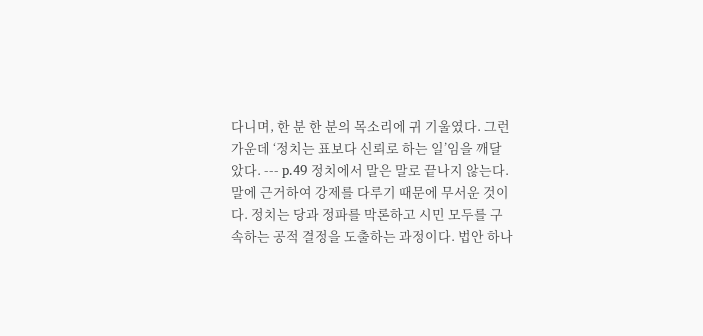다니며, 한 분 한 분의 목소리에 귀 기울였다. 그런 가운데 ‘정치는 표보다 신뢰로 하는 일’임을 깨달았다. --- p.49 정치에서 말은 말로 끝나지 않는다. 말에 근거하여 강제를 다루기 때문에 무서운 것이다. 정치는 당과 정파를 막론하고 시민 모두를 구속하는 공적 결정을 도출하는 과정이다. 법안 하나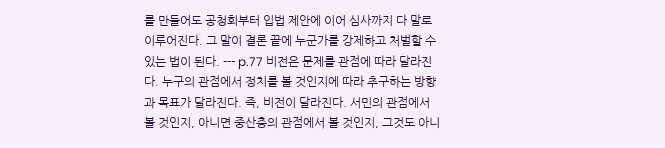를 만들어도 공청회부터 입법 제안에 이어 심사까지 다 말로 이루어진다. 그 말이 결론 끝에 누군가를 강제하고 처벌할 수 있는 법이 된다. --- p.77 비전은 문제를 관점에 따라 달라진다. 누구의 관점에서 정치를 볼 것인지에 따라 추구하는 방향과 목표가 달라진다. 즉, 비전이 달라진다. 서민의 관점에서 볼 것인지, 아니면 중산층의 관점에서 볼 것인지, 그것도 아니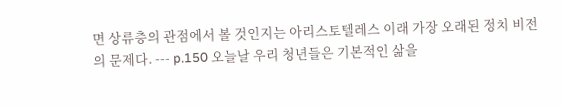면 상류층의 관점에서 볼 것인지는 아리스토텔레스 이래 가장 오래된 정치 비전의 문제다. --- p.150 오늘날 우리 청년들은 기본적인 삶을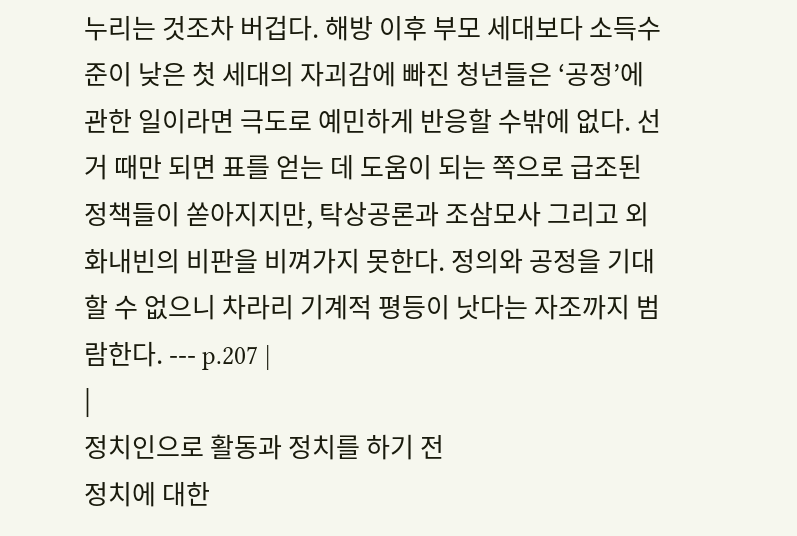누리는 것조차 버겁다. 해방 이후 부모 세대보다 소득수준이 낮은 첫 세대의 자괴감에 빠진 청년들은 ‘공정’에 관한 일이라면 극도로 예민하게 반응할 수밖에 없다. 선거 때만 되면 표를 얻는 데 도움이 되는 쪽으로 급조된 정책들이 쏟아지지만, 탁상공론과 조삼모사 그리고 외화내빈의 비판을 비껴가지 못한다. 정의와 공정을 기대할 수 없으니 차라리 기계적 평등이 낫다는 자조까지 범람한다. --- p.207 |
|
정치인으로 활동과 정치를 하기 전
정치에 대한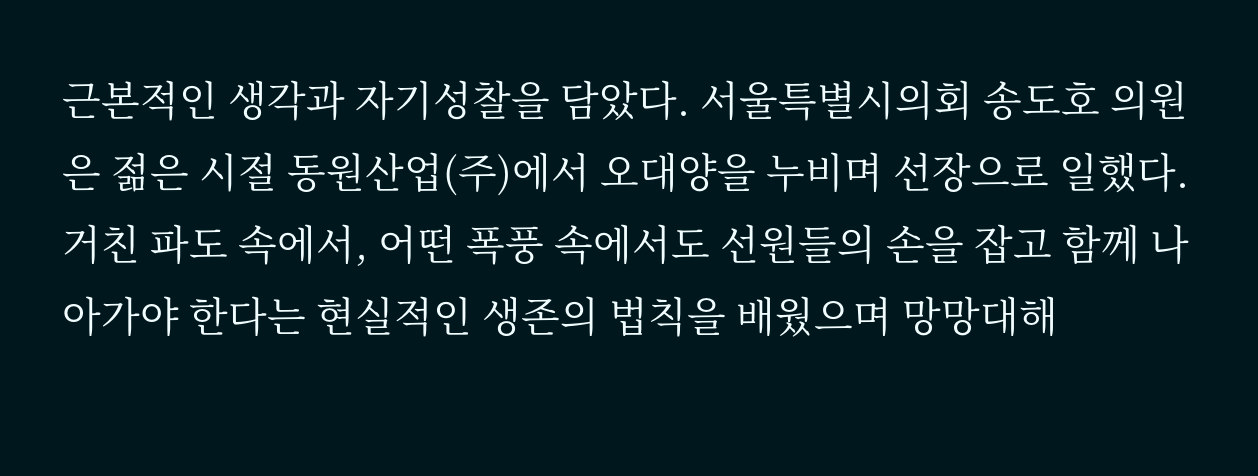근본적인 생각과 자기성찰을 담았다. 서울특별시의회 송도호 의원은 젊은 시절 동원산업(주)에서 오대양을 누비며 선장으로 일했다. 거친 파도 속에서, 어떤 폭풍 속에서도 선원들의 손을 잡고 함께 나아가야 한다는 현실적인 생존의 법칙을 배웠으며 망망대해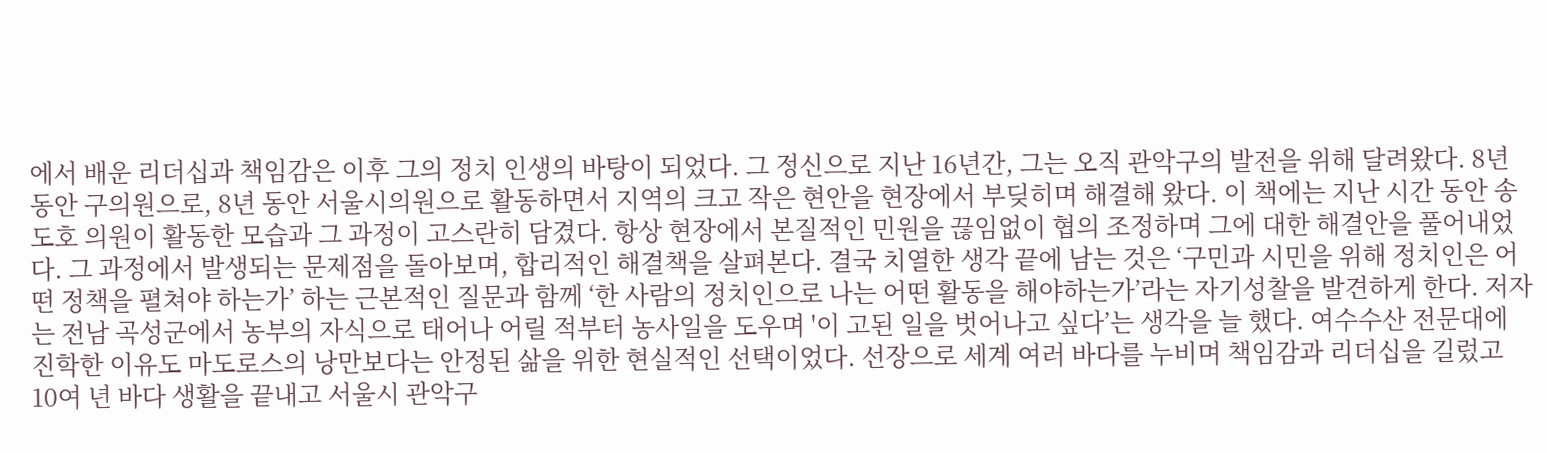에서 배운 리더십과 책임감은 이후 그의 정치 인생의 바탕이 되었다. 그 정신으로 지난 16년간, 그는 오직 관악구의 발전을 위해 달려왔다. 8년 동안 구의원으로, 8년 동안 서울시의원으로 활동하면서 지역의 크고 작은 현안을 현장에서 부딪히며 해결해 왔다. 이 책에는 지난 시간 동안 송도호 의원이 활동한 모습과 그 과정이 고스란히 담겼다. 항상 현장에서 본질적인 민원을 끊임없이 협의 조정하며 그에 대한 해결안을 풀어내었다. 그 과정에서 발생되는 문제점을 돌아보며, 합리적인 해결책을 살펴본다. 결국 치열한 생각 끝에 남는 것은 ‘구민과 시민을 위해 정치인은 어떤 정책을 펼쳐야 하는가’ 하는 근본적인 질문과 함께 ‘한 사람의 정치인으로 나는 어떤 활동을 해야하는가’라는 자기성찰을 발견하게 한다. 저자는 전남 곡성군에서 농부의 자식으로 태어나 어릴 적부터 농사일을 도우며 '이 고된 일을 벗어나고 싶다’는 생각을 늘 했다. 여수수산 전문대에 진학한 이유도 마도로스의 낭만보다는 안정된 삶을 위한 현실적인 선택이었다. 선장으로 세계 여러 바다를 누비며 책임감과 리더십을 길렀고 10여 년 바다 생활을 끝내고 서울시 관악구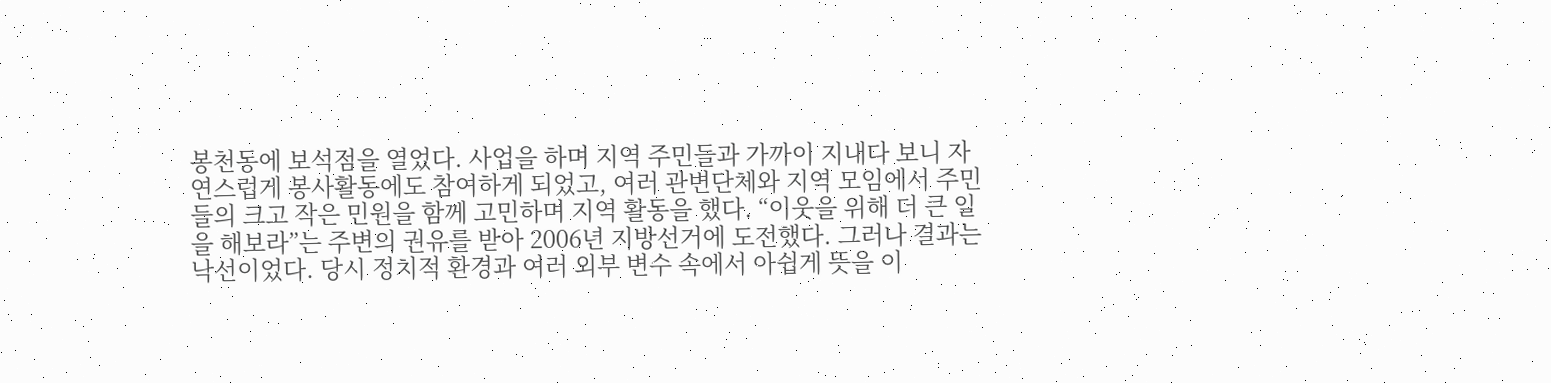봉천동에 보석점을 열었다. 사업을 하며 지역 주민들과 가까이 지내다 보니 자연스럽게 봉사활동에도 참여하게 되었고, 여러 관변단체와 지역 모임에서 주민들의 크고 작은 민원을 함께 고민하며 지역 활동을 했다. “이웃을 위해 더 큰 일을 해보라”는 주변의 권유를 받아 2006년 지방선거에 도전했다. 그러나 결과는 낙선이었다. 당시 정치적 환경과 여러 외부 변수 속에서 아쉽게 뜻을 이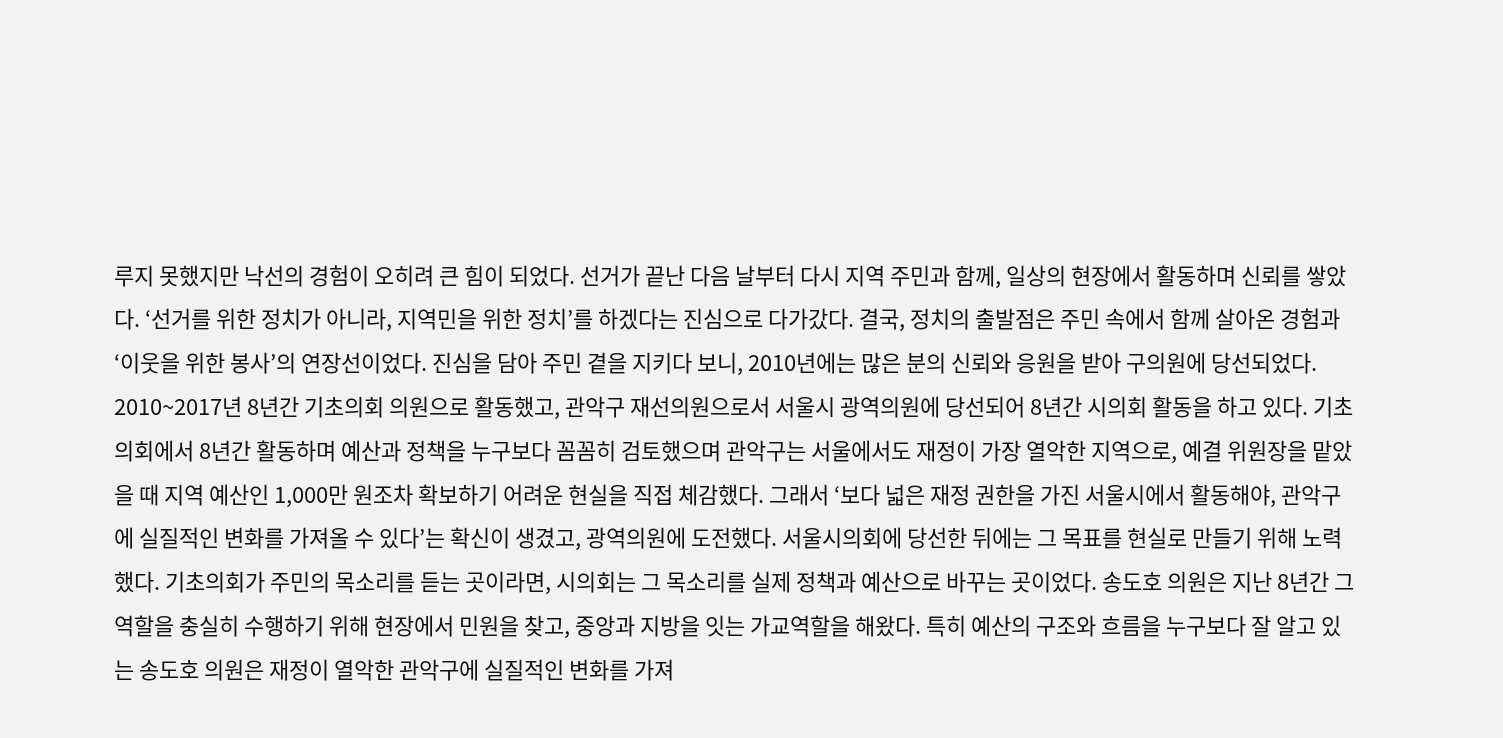루지 못했지만 낙선의 경험이 오히려 큰 힘이 되었다. 선거가 끝난 다음 날부터 다시 지역 주민과 함께, 일상의 현장에서 활동하며 신뢰를 쌓았다. ‘선거를 위한 정치가 아니라, 지역민을 위한 정치’를 하겠다는 진심으로 다가갔다. 결국, 정치의 출발점은 주민 속에서 함께 살아온 경험과 ‘이웃을 위한 봉사’의 연장선이었다. 진심을 담아 주민 곁을 지키다 보니, 2010년에는 많은 분의 신뢰와 응원을 받아 구의원에 당선되었다. 2010~2017년 8년간 기초의회 의원으로 활동했고, 관악구 재선의원으로서 서울시 광역의원에 당선되어 8년간 시의회 활동을 하고 있다. 기초의회에서 8년간 활동하며 예산과 정책을 누구보다 꼼꼼히 검토했으며 관악구는 서울에서도 재정이 가장 열악한 지역으로, 예결 위원장을 맡았을 때 지역 예산인 1,000만 원조차 확보하기 어려운 현실을 직접 체감했다. 그래서 ‘보다 넓은 재정 권한을 가진 서울시에서 활동해야, 관악구에 실질적인 변화를 가져올 수 있다’는 확신이 생겼고, 광역의원에 도전했다. 서울시의회에 당선한 뒤에는 그 목표를 현실로 만들기 위해 노력했다. 기초의회가 주민의 목소리를 듣는 곳이라면, 시의회는 그 목소리를 실제 정책과 예산으로 바꾸는 곳이었다. 송도호 의원은 지난 8년간 그 역할을 충실히 수행하기 위해 현장에서 민원을 찾고, 중앙과 지방을 잇는 가교역할을 해왔다. 특히 예산의 구조와 흐름을 누구보다 잘 알고 있는 송도호 의원은 재정이 열악한 관악구에 실질적인 변화를 가져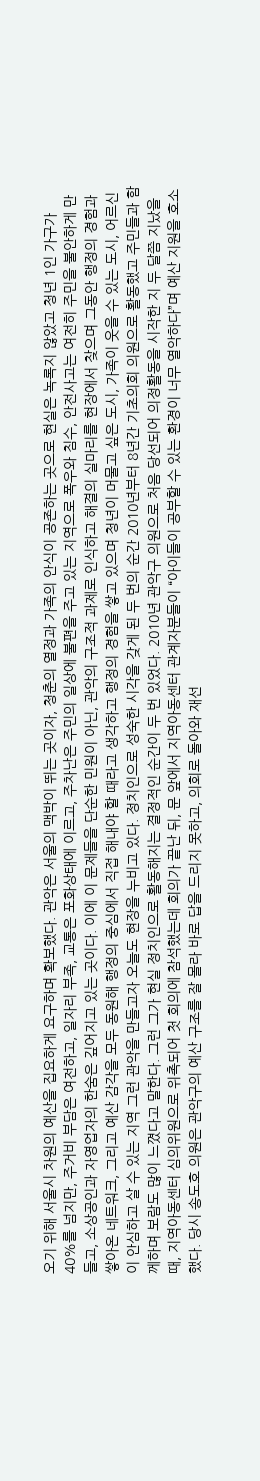오기 위해 서울시 차원의 예산을 집요하게 요구하며 확보했다. 관악은 서울의 맥박이 뛰는 곳이자, 청춘의 열정과 가족의 안식이 공존하는 곳으로 현실은 녹록지 않았고 청년 1인 가구가 40%를 넘지만, 주거비 부담은 여전하고, 일자리 부족, 교통은 포화상태에 이르고, 주차난은 주민의 일상에 불편을 주고 있는 지역으로 폭우와 침수, 안전사고는 여전히 주민을 불안하게 만들고, 소상공인과 자영업자의 한숨은 깊어지고 있는 곳이다. 이에 이 문제들을 단순한 민원이 아닌, 관악의 구조적 과제로 인식하고 해결의 실마리를 현장에서 찾으며 그동안 행정의 경험과 쌓아온 네트워크, 그리고 예산 감각을 모두 동원해 행정의 중심에서 직접 해내야 할 때라고 생각하고 행정의 경험을 쌓고 있으며 청년이 머물고 싶은 도시, 가족이 웃을 수 있는 도시, 어르신이 안심하고 살 수 있는 지역 그런 관악을 만들고자 오늘도 현장을 누비고 있다. 정치인으로 성숙한 시각을 갖게 된 두 번의 순간 2010년부터 8년간 기초의회 의원으로 활동했고 주민들과 함께하며 보람도 많이 느꼈다고 말한다. 그런 그가 현실 정치인으로 활동해지는 결정적인 순간이 두 번 있었다. 2010년 관악구 의원으로 처음 당선되어 의정활동을 시작한 지 두 달쯤 지났을 때, 지역아동센터 심의위원으로 위촉되어 첫 회의에 참석했는데 회의가 끝난 뒤, 문 앞에서 지역아동센터 관계자분들이 “아이들이 공부할 수 있는 환경이 너무 열악하다”며 예산 지원을 호소했다. 당시 송도호 의원은 관악구의 예산 구조를 잘 몰라 바로 답을 드리지 못하고, 의회로 돌아와 재선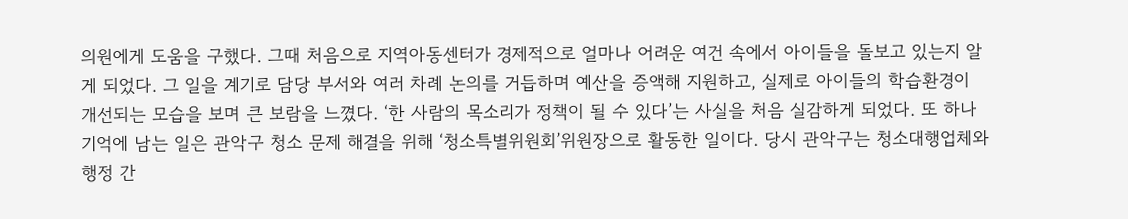의원에게 도움을 구했다. 그때 처음으로 지역아동센터가 경제적으로 얼마나 어려운 여건 속에서 아이들을 돌보고 있는지 알게 되었다. 그 일을 계기로 담당 부서와 여러 차례 논의를 거듭하며 예산을 증액해 지원하고, 실제로 아이들의 학습환경이 개선되는 모습을 보며 큰 보람을 느꼈다. ‘한 사람의 목소리가 정책이 될 수 있다’는 사실을 처음 실감하게 되었다. 또 하나 기억에 남는 일은 관악구 청소 문제 해결을 위해 ‘청소특별위원회’위원장으로 활동한 일이다. 당시 관악구는 청소대행업체와 행정 간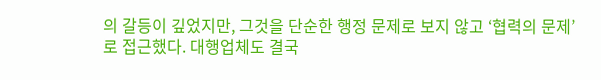의 갈등이 깊었지만, 그것을 단순한 행정 문제로 보지 않고 ‘협력의 문제’로 접근했다. 대행업체도 결국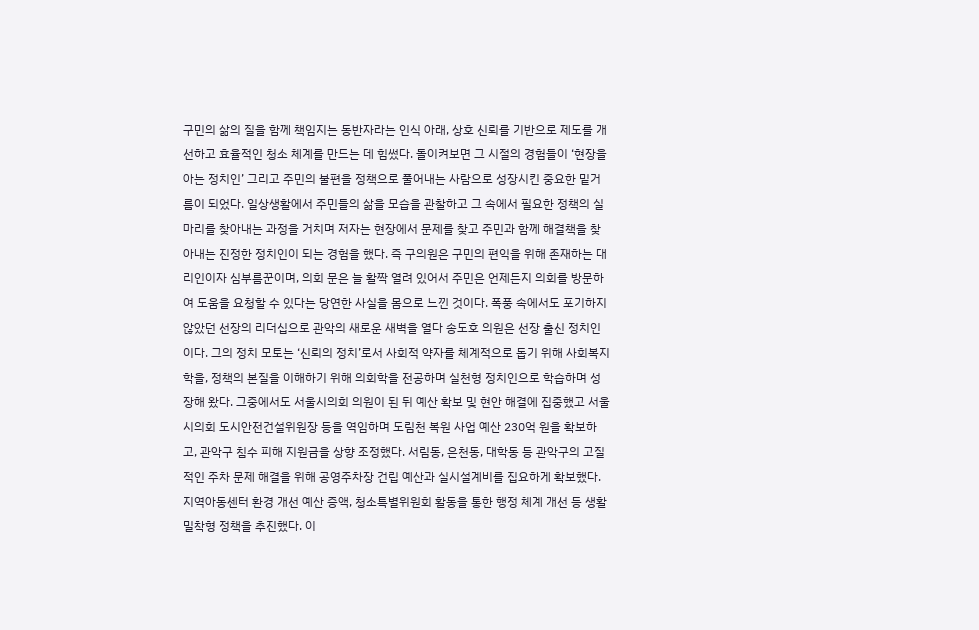구민의 삶의 질을 함께 책임지는 동반자라는 인식 아래, 상호 신뢰를 기반으로 제도를 개선하고 효율적인 청소 체계를 만드는 데 힘썼다. 돌이켜보면 그 시절의 경험들이 ‘현장을 아는 정치인’ 그리고 주민의 불편을 정책으로 풀어내는 사람으로 성장시킨 중요한 밑거름이 되었다. 일상생활에서 주민들의 삶을 모습을 관찰하고 그 속에서 필요한 정책의 실마리를 찾아내는 과정을 거치며 저자는 현장에서 문제를 찾고 주민과 함께 해결책을 찾아내는 진정한 정치인이 되는 경험을 했다. 즉 구의원은 구민의 편익을 위해 존재하는 대리인이자 심부름꾼이며, 의회 문은 늘 활짝 열려 있어서 주민은 언제든지 의회를 방문하여 도움을 요청할 수 있다는 당연한 사실을 몸으로 느낀 것이다. 폭풍 속에서도 포기하지 않았던 선장의 리더십으로 관악의 새로운 새벽을 열다 송도호 의원은 선장 출신 정치인이다. 그의 정치 모토는 ‘신뢰의 정치’로서 사회적 약자를 체계적으로 돕기 위해 사회복지학을, 정책의 본질을 이해하기 위해 의회학을 전공하며 실천형 정치인으로 학습하며 성장해 왔다. 그중에서도 서울시의회 의원이 된 뒤 예산 확보 및 현안 해결에 집중했고 서울시의회 도시안전건설위원장 등을 역임하며 도림천 복원 사업 예산 230억 원을 확보하고, 관악구 침수 피해 지원금을 상향 조정했다. 서림동, 은천동, 대학동 등 관악구의 고질적인 주차 문제 해결을 위해 공영주차장 건립 예산과 실시설계비를 집요하게 확보했다. 지역아동센터 환경 개선 예산 증액, 청소특별위원회 활동을 통한 행정 체계 개선 등 생활 밀착형 정책을 추진했다. 이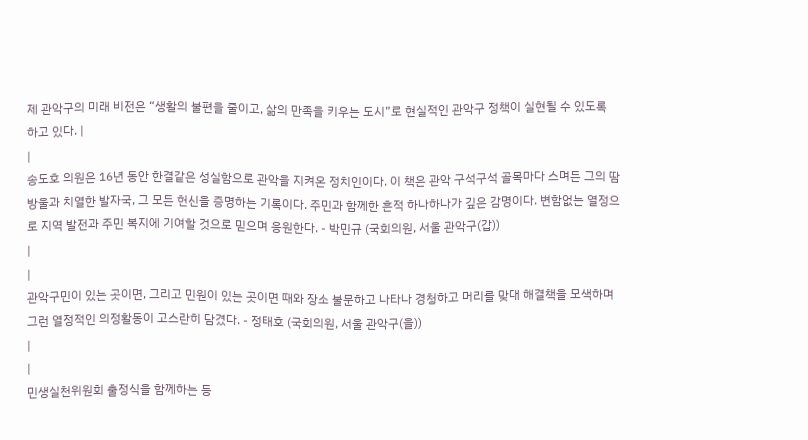제 관악구의 미래 비전은 “생활의 불편을 줄이고, 삶의 만족을 키우는 도시”로 현실적인 관악구 정책이 실현될 수 있도록 하고 있다. |
|
송도호 의원은 16년 동안 한결같은 성실함으로 관악을 지켜온 정치인이다. 이 책은 관악 구석구석 골목마다 스며든 그의 땀방울과 치열한 발자국, 그 모든 헌신을 증명하는 기록이다. 주민과 함께한 흔적 하나하나가 깊은 감명이다. 변함없는 열정으로 지역 발전과 주민 복지에 기여할 것으로 믿으며 응원한다. - 박민규 (국회의원, 서울 관악구(갑))
|
|
관악구민이 있는 곳이면, 그리고 민원이 있는 곳이면 때와 장소 불문하고 나타나 경청하고 머리를 맞대 해결책을 모색하며 그런 열정적인 의정활동이 고스란히 담겼다. - 정태호 (국회의원, 서울 관악구(을))
|
|
민생실천위원회 출정식을 함께하는 등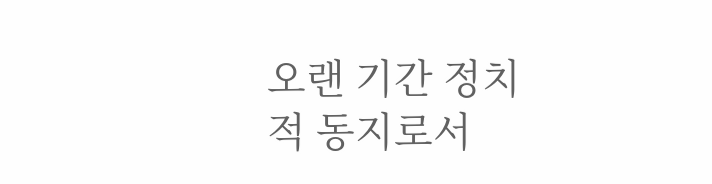오랜 기간 정치적 동지로서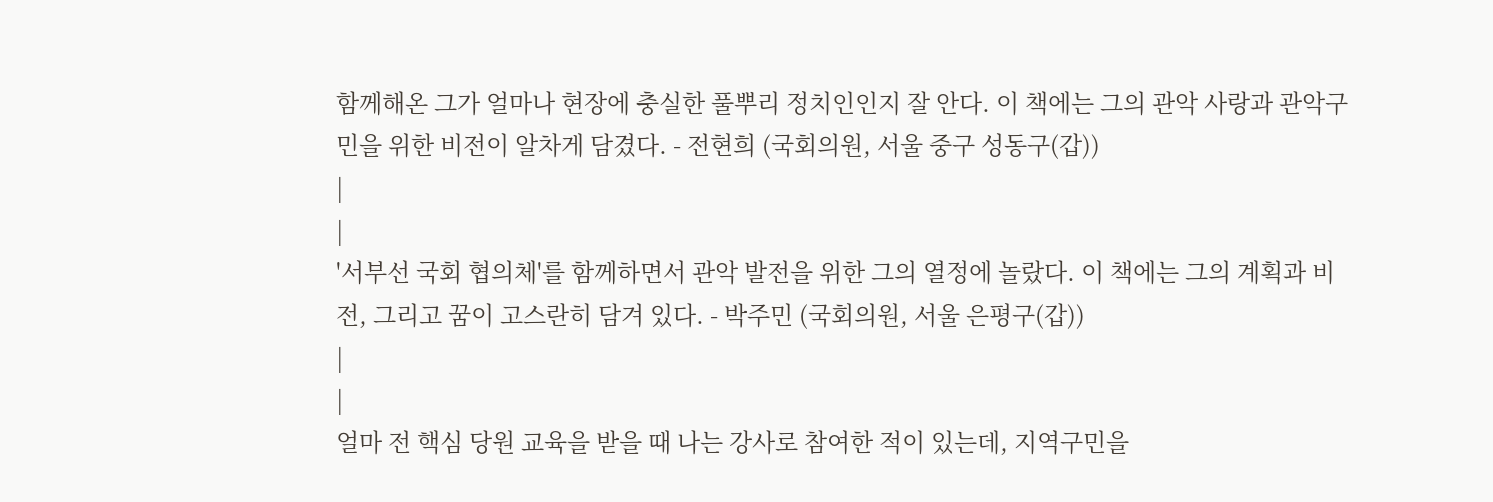함께해온 그가 얼마나 현장에 충실한 풀뿌리 정치인인지 잘 안다. 이 책에는 그의 관악 사랑과 관악구민을 위한 비전이 알차게 담겼다. - 전현희 (국회의원, 서울 중구 성동구(갑))
|
|
'서부선 국회 협의체'를 함께하면서 관악 발전을 위한 그의 열정에 놀랐다. 이 책에는 그의 계획과 비전, 그리고 꿈이 고스란히 담겨 있다. - 박주민 (국회의원, 서울 은평구(갑))
|
|
얼마 전 핵심 당원 교육을 받을 때 나는 강사로 참여한 적이 있는데, 지역구민을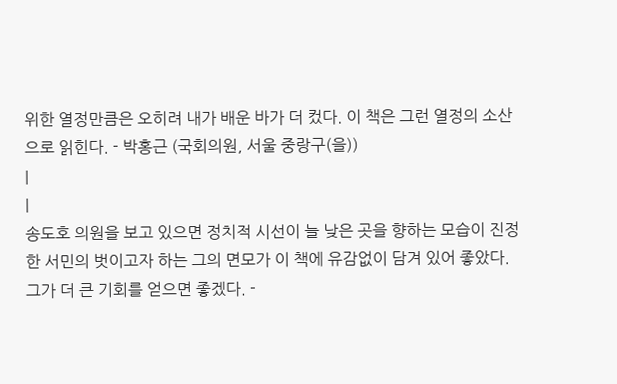위한 열정만큼은 오히려 내가 배운 바가 더 컸다. 이 책은 그런 열정의 소산으로 읽힌다. - 박홍근 (국회의원, 서울 중랑구(을))
|
|
송도호 의원을 보고 있으면 정치적 시선이 늘 낮은 곳을 향하는 모습이 진정한 서민의 벗이고자 하는 그의 면모가 이 책에 유감없이 담겨 있어 좋았다. 그가 더 큰 기회를 얻으면 좋겠다. -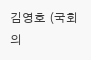김영호 (국회의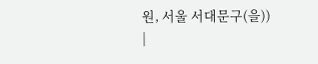원, 서울 서대문구(을))
|